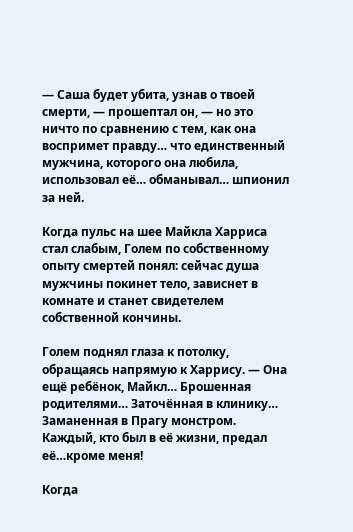— Саша будет убита, узнав о твоей смерти, — прошептал он, — но это ничто по сравнению с тем, как она воспримет правду… что единственный мужчина, которого она любила, использовал её… обманывал… шпионил за ней.

Когда пульс на шее Майкла Харриса стал слабым, Голем по собственному опыту смертей понял: сейчас душа мужчины покинет тело, зависнет в комнате и станет свидетелем собственной кончины.

Голем поднял глаза к потолку, обращаясь напрямую к Харрису. — Она ещё ребёнок, Майкл… Брошенная родителями… Заточённая в клинику… Заманенная в Прагу монстром. Каждый, кто был в её жизни, предал её…кроме меня!

Когда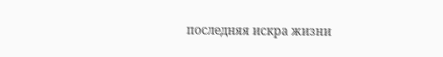последняя искра жизни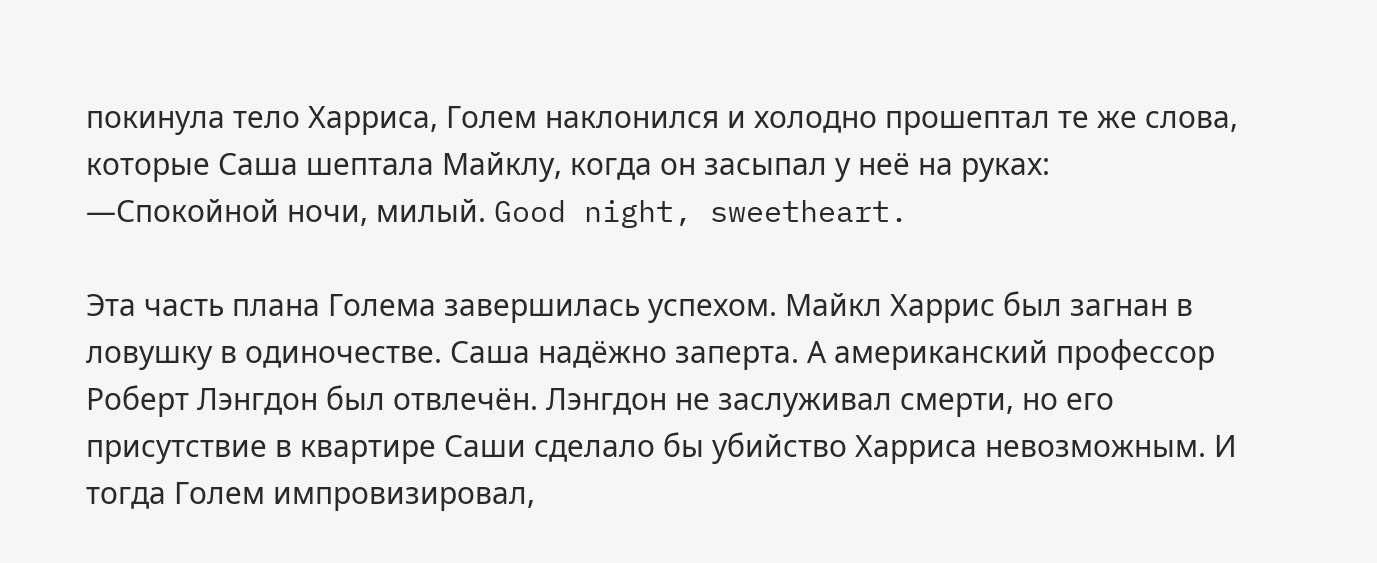покинула тело Харриса, Голем наклонился и холодно прошептал те же слова, которые Саша шептала Майклу, когда он засыпал у неё на руках: —Спокойной ночи, милый. Good night, sweetheart.

Эта часть плана Голема завершилась успехом. Майкл Харрис был загнан в ловушку в одиночестве. Саша надёжно заперта. А американский профессор Роберт Лэнгдон был отвлечён. Лэнгдон не заслуживал смерти, но его присутствие в квартире Саши сделало бы убийство Харриса невозможным. И тогда Голем импровизировал,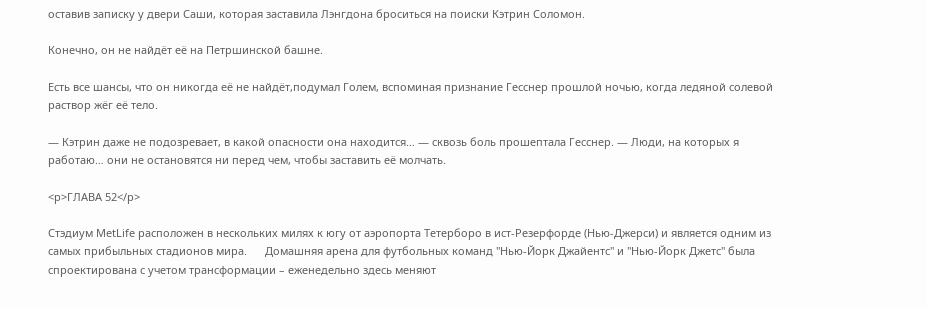оставив записку у двери Саши, которая заставила Лэнгдона броситься на поиски Кэтрин Соломон.

Конечно, он не найдёт её на Петршинской башне.

Есть все шансы, что он никогда её не найдёт,подумал Голем, вспоминая признание Гесснер прошлой ночью, когда ледяной солевой раствор жёг её тело.

— Кэтрин даже не подозревает, в какой опасности она находится… — сквозь боль прошептала Гесснер. — Люди, на которых я работаю… они не остановятся ни перед чем, чтобы заставить её молчать.

<p>ГЛАВА 52</p>

Стэдиум MetLife расположен в нескольких милях к югу от аэропорта Тетерборо в ист-Резерфорде (Нью-Джерси) и является одним из самых прибыльных стадионов мира.      Домашняя арена для футбольных команд "Нью-Йорк Джайентс" и "Нью-Йорк Джетс" была спроектирована с учетом трансформации – еженедельно здесь меняют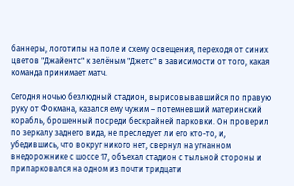баннеры, логотипы на поле и схему освещения, переходя от синих цветов "Джайентс" к зелёным "Джетс" в зависимости от того, какая команда принимает матч.

Сегодня ночью безлюдный стадион, вырисовывавшийся по правую руку от Фокмана, казался ему чужим – потемневший материнский корабль, брошенный посреди бескрайней парковки. Он проверил по зеркалу заднего вида, не преследует ли его кто-то, и, убедившись, что вокруг никого нет, свернул на угнанном внедорожнике с шоссе 17, объехал стадион с тыльной стороны и припарковался на одном из почти тридцати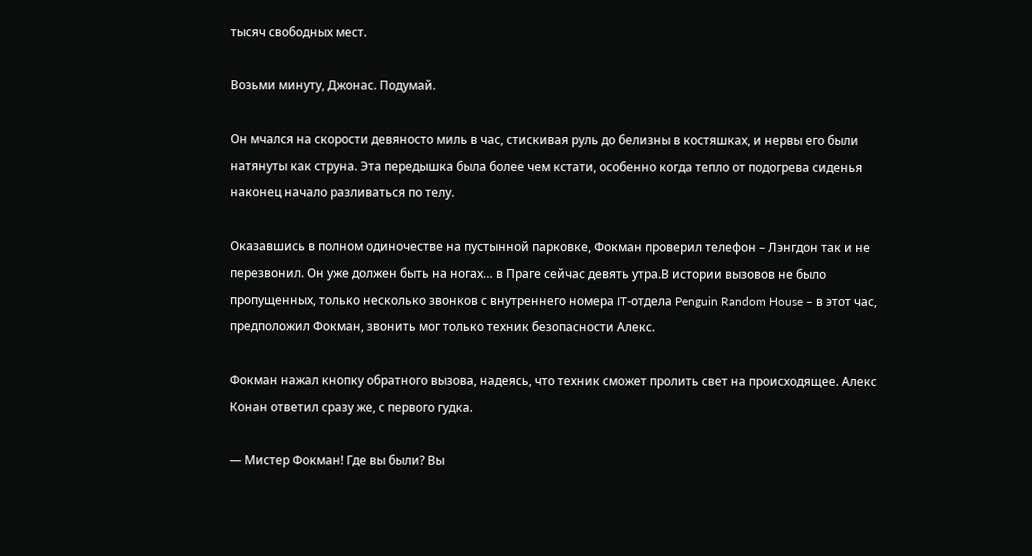тысяч свободных мест.

Возьми минуту, Джонас. Подумай.

Он мчался на скорости девяносто миль в час, стискивая руль до белизны в костяшках, и нервы его были натянуты как струна. Эта передышка была более чем кстати, особенно когда тепло от подогрева сиденья наконец начало разливаться по телу.

Оказавшись в полном одиночестве на пустынной парковке, Фокман проверил телефон – Лэнгдон так и не перезвонил. Он уже должен быть на ногах… в Праге сейчас девять утра.В истории вызовов не было пропущенных, только несколько звонков с внутреннего номера IT-отдела Penguin Random House – в этот час, предположил Фокман, звонить мог только техник безопасности Алекс.

Фокман нажал кнопку обратного вызова, надеясь, что техник сможет пролить свет на происходящее. Алекс Конан ответил сразу же, с первого гудка.

— Мистер Фокман! Где вы были? Вы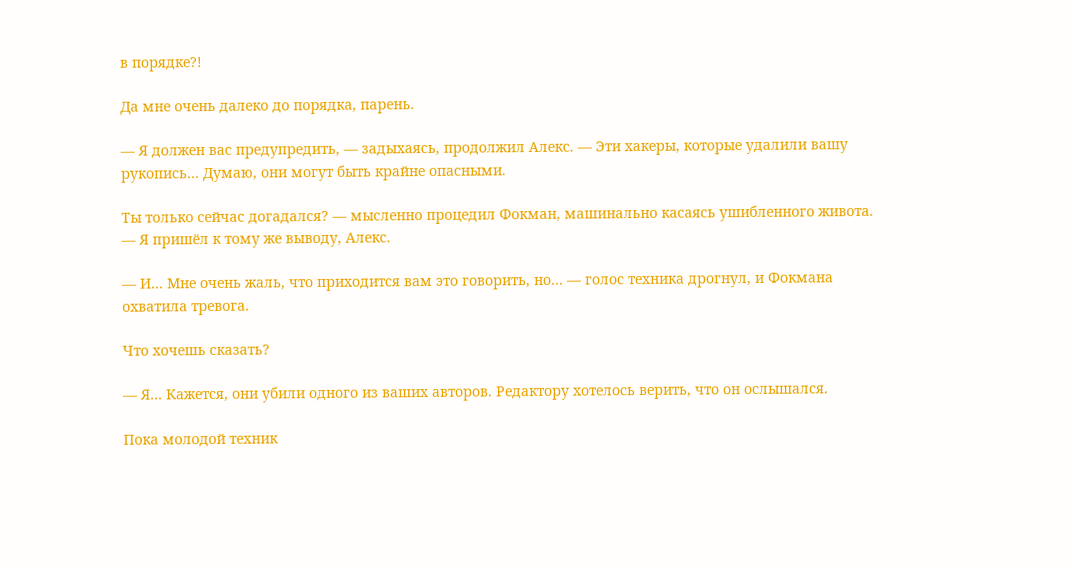в порядке?!

Да мне очень далеко до порядка, парень.

— Я должен вас предупредить, — задыхаясь, продолжил Алекс. — Эти хакеры, которые удалили вашу рукопись… Думаю, они могут быть крайне опасными.

Ты только сейчас догадался? — мысленно процедил Фокман, машинально касаясь ушибленного живота. — Я пришёл к тому же выводу, Алекс.

— И… Мне очень жаль, что приходится вам это говорить, но… — голос техника дрогнул, и Фокмана охватила тревога.

Что хочешь сказать?

— Я… Кажется, они убили одного из ваших авторов. Редактору хотелось верить, что он ослышался.

Пока молодой техник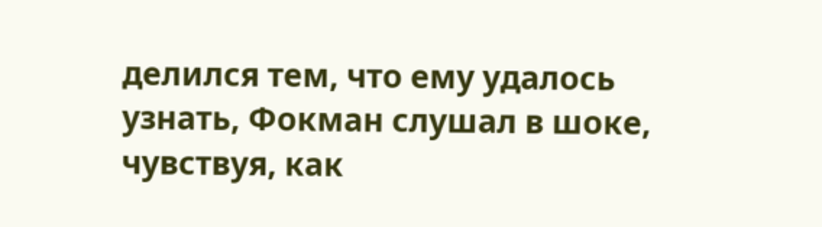делился тем, что ему удалось узнать, Фокман слушал в шоке, чувствуя, как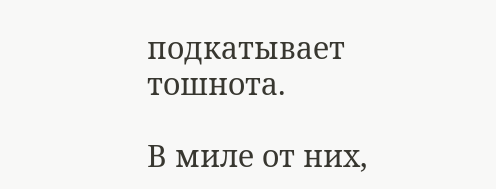подкатывает тошнота.

В миле от них,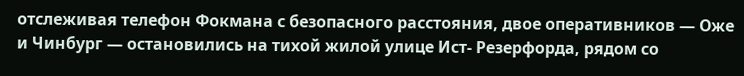отслеживая телефон Фокмана с безопасного расстояния, двое оперативников — Оже и Чинбург — остановились на тихой жилой улице Ист- Резерфорда, рядом со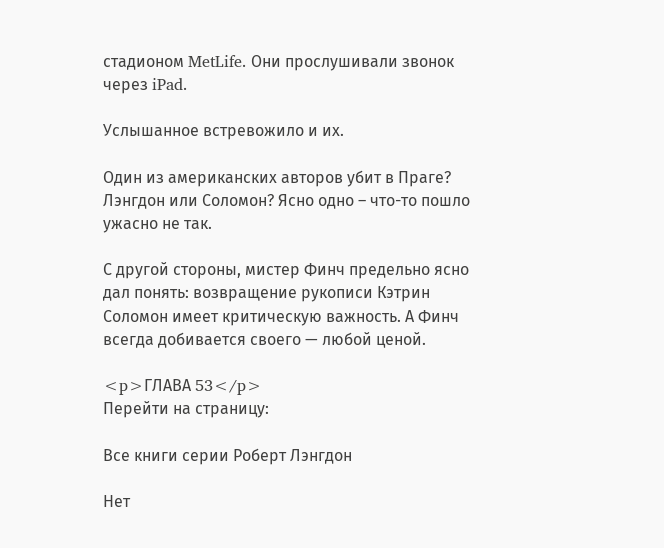стадионом MetLife. Они прослушивали звонок через iPad.

Услышанное встревожило и их.

Один из американских авторов убит в Праге? Лэнгдон или Соломон? Ясно одно – что-то пошло ужасно не так.

С другой стороны, мистер Финч предельно ясно дал понять: возвращение рукописи Кэтрин Соломон имеет критическую важность. А Финч всегда добивается своего — любой ценой.

<p>ГЛАВА 53</p>
Перейти на страницу:

Все книги серии Роберт Лэнгдон

Нет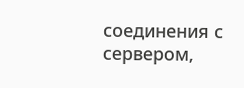соединения с сервером,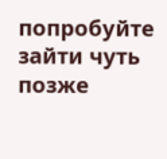попробуйте зайти чуть позже